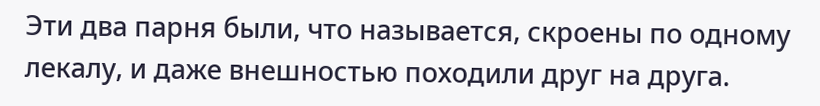Эти два парня были, что называется, скроены по одному лекалу, и даже внешностью походили друг на друга.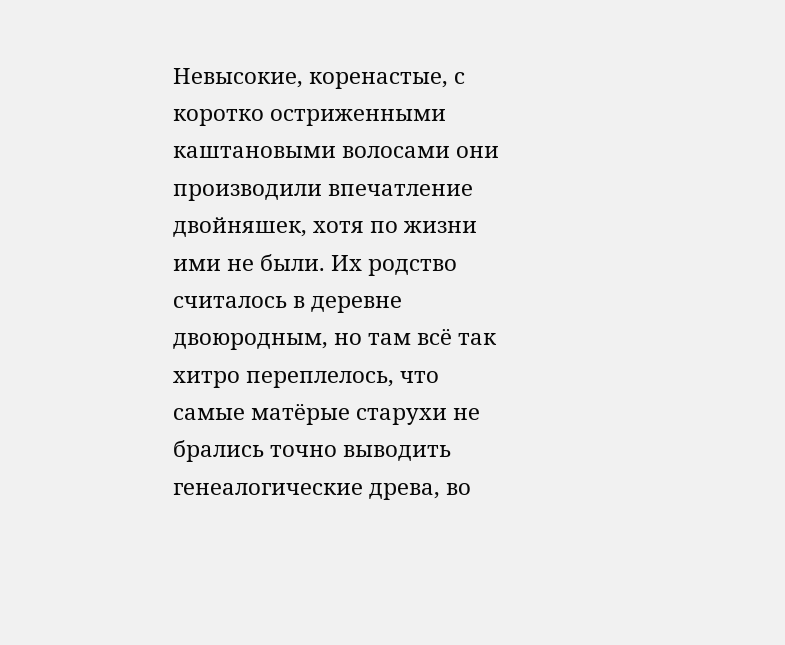Невысокие, коренастые, с коротко остриженными каштановыми волосами они производили впечатление двойняшек, хотя по жизни ими не были. Их родство считалось в деревне двоюродным, но там всё так хитро переплелось, что самые матёрые старухи не брались точно выводить генеалогические древа, во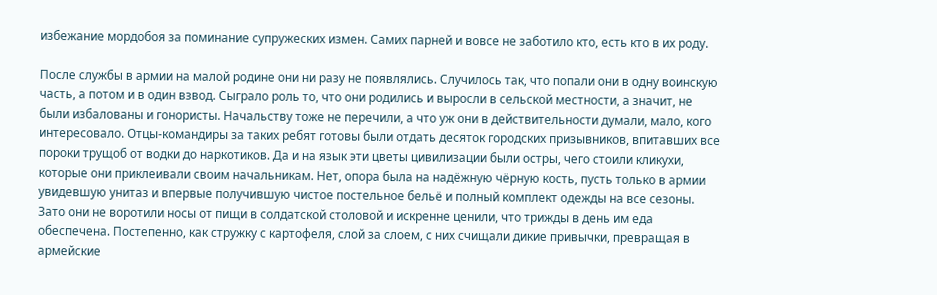избежание мордобоя за поминание супружеских измен. Самих парней и вовсе не заботило кто, есть кто в их роду.

После службы в армии на малой родине они ни разу не появлялись. Случилось так, что попали они в одну воинскую часть, а потом и в один взвод. Сыграло роль то, что они родились и выросли в сельской местности, а значит, не были избалованы и гонористы. Начальству тоже не перечили, а что уж они в действительности думали, мало, кого интересовало. Отцы-командиры за таких ребят готовы были отдать десяток городских призывников, впитавших все пороки трущоб от водки до наркотиков. Да и на язык эти цветы цивилизации были остры, чего стоили кликухи, которые они приклеивали своим начальникам. Нет, опора была на надёжную чёрную кость, пусть только в армии увидевшую унитаз и впервые получившую чистое постельное бельё и полный комплект одежды на все сезоны. Зато они не воротили носы от пищи в солдатской столовой и искренне ценили, что трижды в день им еда обеспечена. Постепенно, как стружку с картофеля, слой за слоем, с них счищали дикие привычки, превращая в армейские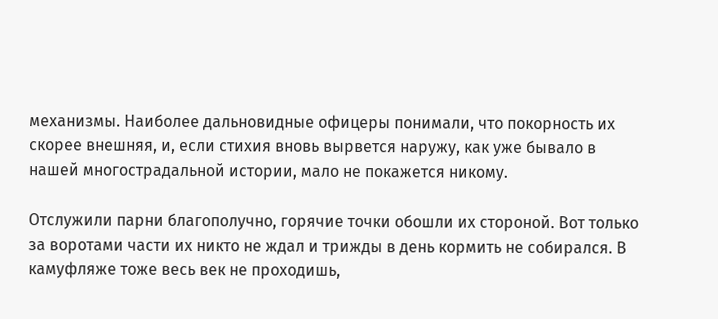механизмы. Наиболее дальновидные офицеры понимали, что покорность их скорее внешняя, и, если стихия вновь вырвется наружу, как уже бывало в нашей многострадальной истории, мало не покажется никому.

Отслужили парни благополучно, горячие точки обошли их стороной. Вот только за воротами части их никто не ждал и трижды в день кормить не собирался. В камуфляже тоже весь век не проходишь,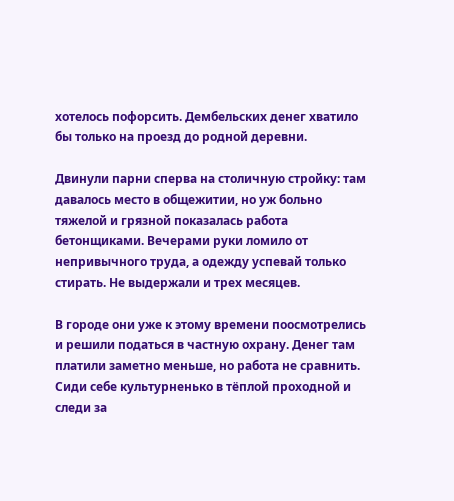хотелось пофорсить. Дембельских денег хватило бы только на проезд до родной деревни.

Двинули парни сперва на столичную стройку: там давалось место в общежитии, но уж больно тяжелой и грязной показалась работа бетонщиками. Вечерами руки ломило от непривычного труда, а одежду успевай только стирать. Не выдержали и трех месяцев.

В городе они уже к этому времени поосмотрелись и решили податься в частную охрану. Денег там платили заметно меньше, но работа не сравнить. Сиди себе культурненько в тёплой проходной и следи за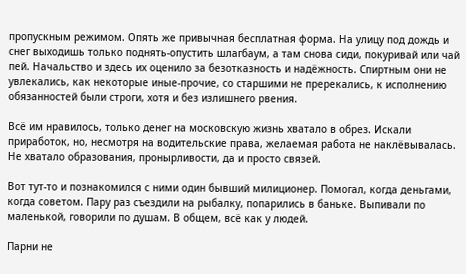пропускным режимом. Опять же привычная бесплатная форма. На улицу под дождь и снег выходишь только поднять-опустить шлагбаум, а там снова сиди, покуривай или чай пей. Начальство и здесь их оценило за безотказность и надёжность. Спиртным они не увлекались, как некоторые иные-прочие, со старшими не пререкались, к исполнению обязанностей были строги, хотя и без излишнего рвения.

Всё им нравилось, только денег на московскую жизнь хватало в обрез. Искали приработок, но, несмотря на водительские права, желаемая работа не наклёвывалась. Не хватало образования, пронырливости, да и просто связей.

Вот тут-то и познакомился с ними один бывший милиционер. Помогал, когда деньгами, когда советом. Пару раз съездили на рыбалку, попарились в баньке. Выпивали по маленькой, говорили по душам. В общем, всё как у людей.

Парни не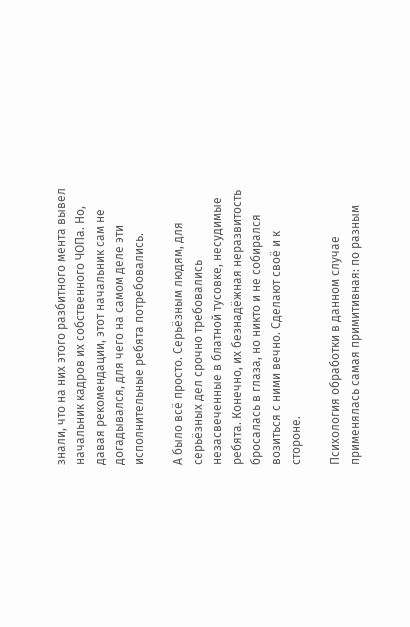знали, что на них этого разбитного мента вывел начальник кадров их собственного ЧОПа. Но, давая рекомендации, этот начальник сам не догадывался, для чего на самом деле эти исполнительные ребята потребовались.

А было всё просто. Серьёзным людям, для серьёзных дел срочно требовались незасвеченные в блатной тусовке, несудимые ребята. Конечно, их безнадёжная неразвитость бросалась в глаза, но никто и не собирался возиться с ними вечно. Сделают своё и к стороне.

Психология обработки в данном случае применялась самая примитивная: по разным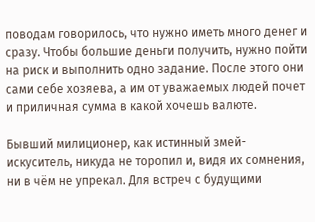поводам говорилось, что нужно иметь много денег и сразу. Чтобы большие деньги получить, нужно пойти на риск и выполнить одно задание. После этого они сами себе хозяева, а им от уважаемых людей почет и приличная сумма в какой хочешь валюте.

Бывший милиционер, как истинный змей-искуситель, никуда не торопил и, видя их сомнения, ни в чём не упрекал. Для встреч с будущими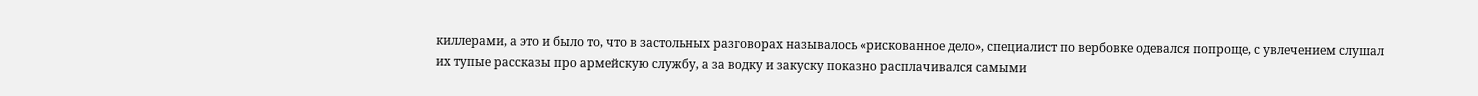киллерами, а это и было то, что в застольных разговорах называлось «рискованное дело», специалист по вербовке одевался попроще, с увлечением слушал их тупые рассказы про армейскую службу, а за водку и закуску показно расплачивался самыми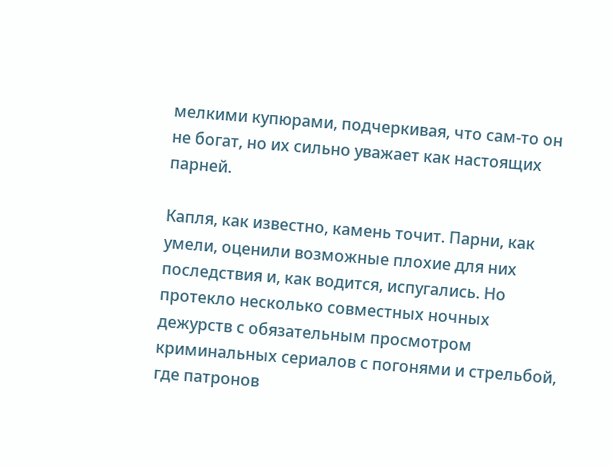мелкими купюрами, подчеркивая, что сам-то он не богат, но их сильно уважает как настоящих парней.

Капля, как известно, камень точит. Парни, как умели, оценили возможные плохие для них последствия и, как водится, испугались. Но протекло несколько совместных ночных дежурств с обязательным просмотром криминальных сериалов с погонями и стрельбой, где патронов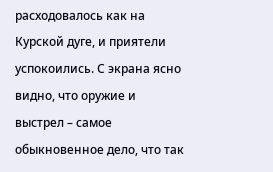расходовалось как на Курской дуге, и приятели успокоились. С экрана ясно видно, что оружие и выстрел – самое обыкновенное дело, что так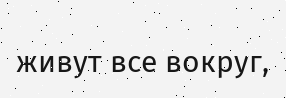живут все вокруг,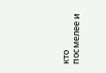кто посмелее и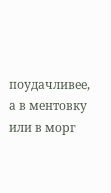поудачливее, а в ментовку или в морг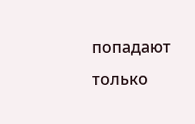попадают только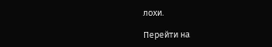лохи.

Перейти на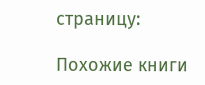страницу:

Похожие книги